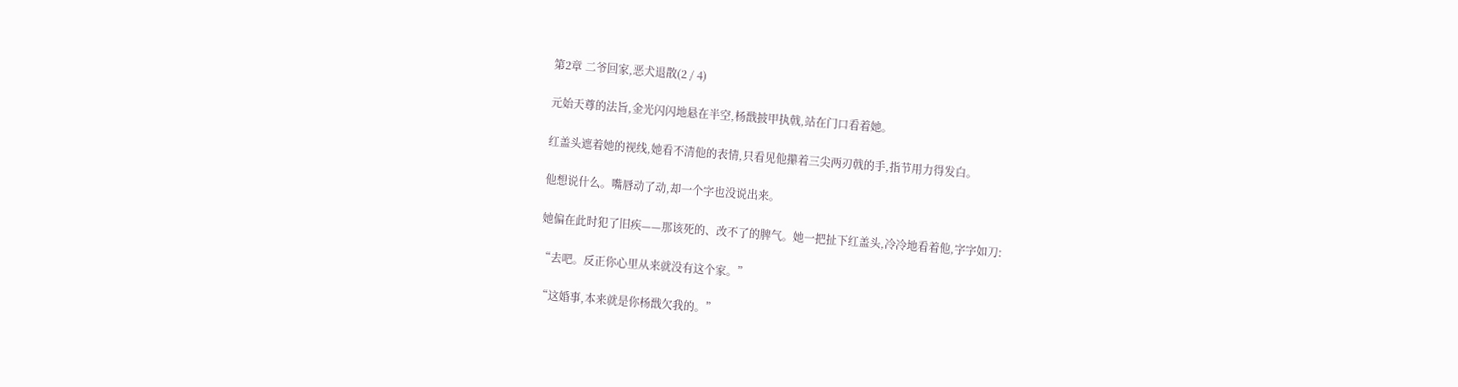第2章 二爷回家,恶犬退散(2 / 4)

元始天尊的法旨,金光闪闪地悬在半空,杨戬披甲执戟,站在门口看着她。

红盖头遮着她的视线,她看不清他的表情,只看见他攥着三尖两刃戟的手,指节用力得发白。

他想说什么。嘴唇动了动,却一个字也没说出来。

她偏在此时犯了旧疾——那该死的、改不了的脾气。她一把扯下红盖头,冷冷地看着他,字字如刀:

“去吧。反正你心里从来就没有这个家。”

“这婚事,本来就是你杨戬欠我的。”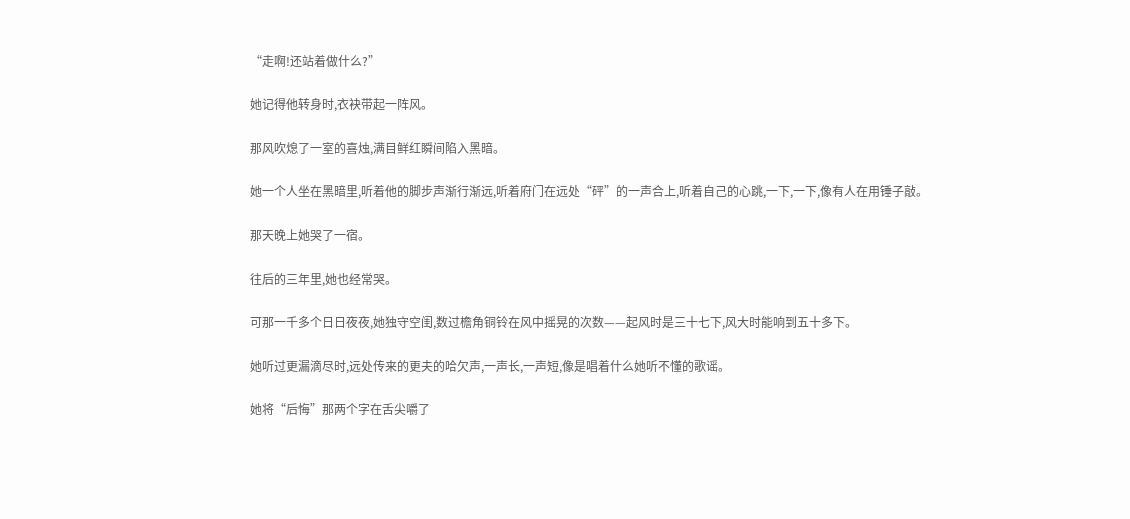“走啊!还站着做什么?”

她记得他转身时,衣袂带起一阵风。

那风吹熄了一室的喜烛,满目鲜红瞬间陷入黑暗。

她一个人坐在黑暗里,听着他的脚步声渐行渐远,听着府门在远处“砰”的一声合上,听着自己的心跳,一下,一下,像有人在用锤子敲。

那天晚上她哭了一宿。

往后的三年里,她也经常哭。

可那一千多个日日夜夜,她独守空闺,数过檐角铜铃在风中摇晃的次数——起风时是三十七下,风大时能响到五十多下。

她听过更漏滴尽时,远处传来的更夫的哈欠声,一声长,一声短,像是唱着什么她听不懂的歌谣。

她将“后悔”那两个字在舌尖嚼了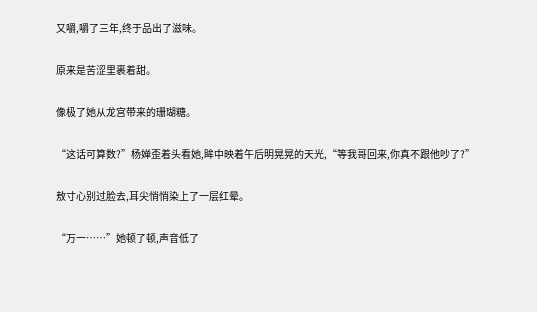又嚼,嚼了三年,终于品出了滋味。

原来是苦涩里裹着甜。

像极了她从龙宫带来的珊瑚糖。

“这话可算数?”杨婵歪着头看她,眸中映着午后明晃晃的天光,“等我哥回来,你真不跟他吵了?”

敖寸心别过脸去,耳尖悄悄染上了一层红晕。

“万一……”她顿了顿,声音低了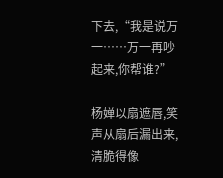下去,“我是说万一……万一再吵起来,你帮谁?”

杨婵以扇遮唇,笑声从扇后漏出来,清脆得像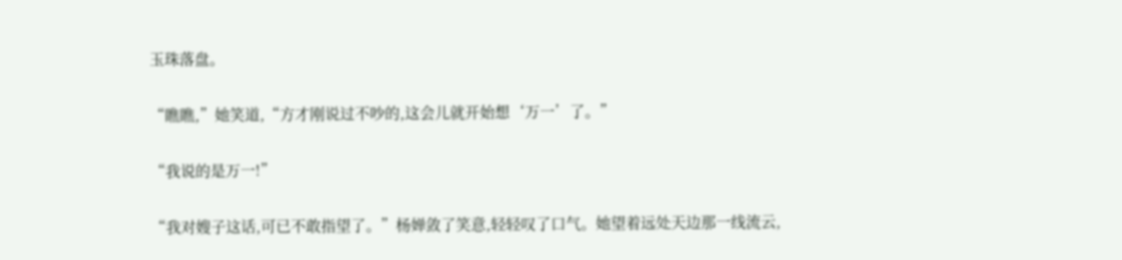玉珠落盘。

“瞧瞧,”她笑道,“方才刚说过不吵的,这会儿就开始想‘万一’了。”

“我说的是万一!”

“我对嫂子这话,可已不敢指望了。”杨婵敛了笑意,轻轻叹了口气。她望着远处天边那一线流云,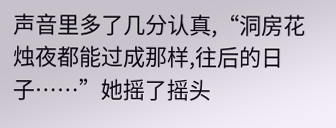声音里多了几分认真,“洞房花烛夜都能过成那样,往后的日子……”她摇了摇头